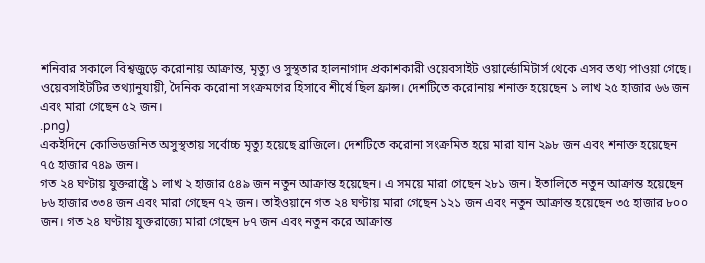শনিবার সকালে বিশ্বজুড়ে করোনায় আক্রান্ত, মৃত্যু ও সুস্থতার হালনাগাদ প্রকাশকারী ওয়েবসাইট ওয়ার্ল্ডোমিটার্স থেকে এসব তথ্য পাওয়া গেছে।
ওয়েবসাইটটির তথ্যানুযায়ী, দৈনিক করোনা সংক্রমণের হিসাবে শীর্ষে ছিল ফ্রান্স। দেশটিতে করোনায় শনাক্ত হয়েছেন ১ লাখ ২৫ হাজার ৬৬ জন এবং মারা গেছেন ৫২ জন।
.png)
একইদিনে কোভিডজনিত অসুস্থতায় সর্বোচ্চ মৃত্যু হয়েছে ব্রাজিলে। দেশটিতে করোনা সংক্রমিত হয়ে মারা যান ২৯৮ জন এবং শনাক্ত হয়েছেন ৭৫ হাজার ৭৪৯ জন।
গত ২৪ ঘণ্টায় যুক্তরাষ্ট্রে ১ লাখ ২ হাজার ৫৪৯ জন নতুন আক্রান্ত হয়েছেন। এ সময়ে মারা গেছেন ২৮১ জন। ইতালিতে নতুন আক্রান্ত হয়েছেন ৮৬ হাজার ৩৩৪ জন এবং মারা গেছেন ৭২ জন। তাইওয়ানে গত ২৪ ঘণ্টায় মারা গেছেন ১২১ জন এবং নতুন আক্রান্ত হয়েছেন ৩৫ হাজার ৮০০ জন। গত ২৪ ঘণ্টায় যুক্তরাজ্যে মারা গেছেন ৮৭ জন এবং নতুন করে আক্রান্ত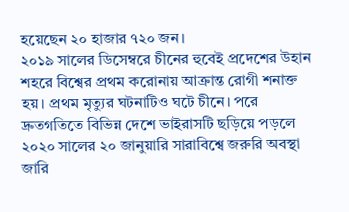হয়েছেন ২০ হাজার ৭২০ জন।
২০১৯ সালের ডিসেম্বরে চীনের হুবেই প্রদেশের উহান শহরে বিশ্বের প্রথম করোনায় আক্রান্ত রোগী শনাক্ত হয়। প্রথম মৃত্যুর ঘটনাটিও ঘটে চীনে। পরে দ্রুতগতিতে বিভিন্ন দেশে ভাইরাসটি ছড়িয়ে পড়লে ২০২০ সালের ২০ জানুয়ারি সারাবিশ্বে জরুরি অবস্থা জারি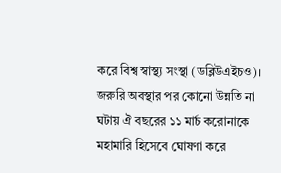করে বিশ্ব স্বাস্থ্য সংস্থা (ডব্লিউএইচও)। জরুরি অবস্থার পর কোনো উন্নতি না ঘটায় ঐ বছরের ১১ মার্চ করোনাকে মহামারি হিসেবে ঘোষণা করে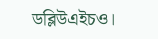ডব্লিউএইচও।